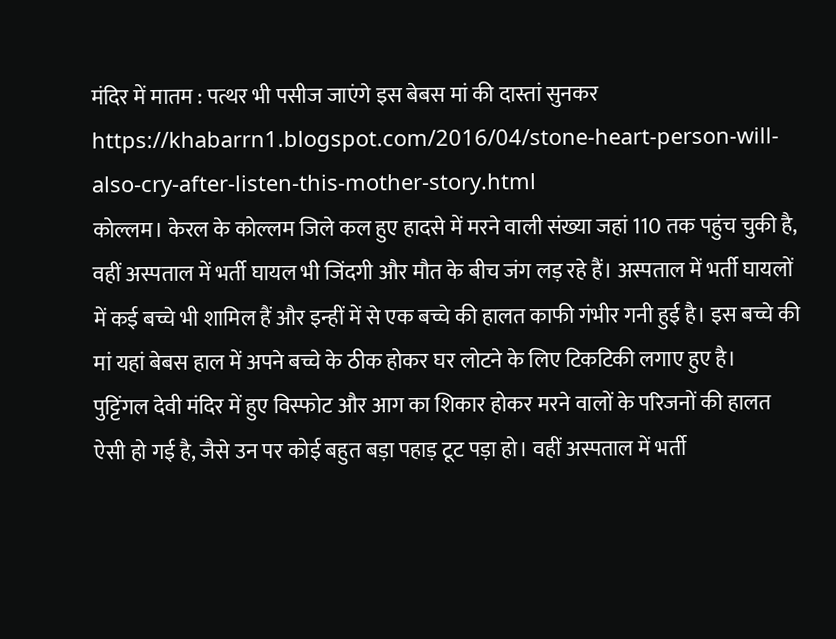मंदिर में मातम : पत्थर भी पसीज जाएंगे इस बेबस मां की दास्तां सुनकर
https://khabarrn1.blogspot.com/2016/04/stone-heart-person-will-also-cry-after-listen-this-mother-story.html
कोल्लम। केरल के कोल्लम जिले कल हुए हादसे में मरने वाली संख्या जहां 110 तक पहुंच चुकी है, वहीं अस्पताल में भर्ती घायल भी जिंदगी और मौत के बीच जंग लड़ रहे हैं। अस्पताल में भर्ती घायलों में कई बच्चे भी शामिल हैं और इन्हीं में से एक बच्चे की हालत काफी गंभीर गनी हुई है। इस बच्चे की मां यहां बेबस हाल में अपने बच्चे के ठीक होकर घर लोटने के लिए टिकटिकी लगाए हुए है।
पुट्टिंगल देवी मंदिर में हुए विस्फोट और आग का शिकार होकर मरने वालों के परिजनों की हालत ऐसी हो गई है, जैसे उन पर कोई बहुत बड़ा पहाड़ टूट पड़ा हो। वहीं अस्पताल में भर्ती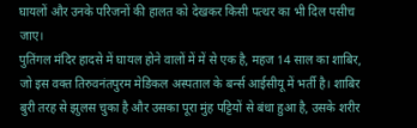घायलों और उनके परिजनों की हालत को देखकर किसी पत्थर का भी दिल पसीच जाए।
पुतिंगल मंदिर हादसे में घायल होने वालों में में से एक है, महज 14 साल का शाबिर, जो इस वक्त तिरुवनंतपुरम मेडिकल अस्पताल के बर्न्स आईसीयू में भर्ती है। शाबिर बुरी तरह से झुलस चुका है और उसका पूरा मुंह पट्टियों से बंधा हुआ है, उसके शरीर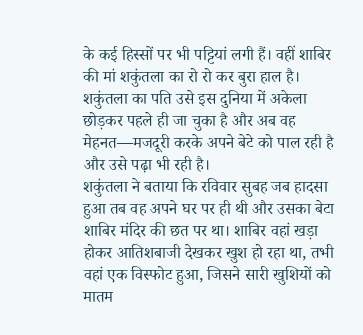के कई हिस्सों पर भी पट्टियां लगी हैं। वहीं शाबिर की मां शकुंतला का रो रो कर बुरा हाल है। शकुंतला का पति उसे इस दुनिया में अकेला छोड़कर पहले ही जा चुका है और अब वह मेहनत—मजदूरी करके अपने बेटे को पाल रही है और उसे पढ़ा भी रही है।
शकुंतला ने बताया कि रविवार सुबह जब हादसा हुआ तब वह अपने घर पर ही थी और उसका बेटा शाबिर मंदिर की छत पर था। शाबिर वहां खड़ा होकर आतिशबाजी देखकर खुश हो रहा था, तभी वहां एक विस्फोट हुआ, जिसने सारी खुशियों को मातम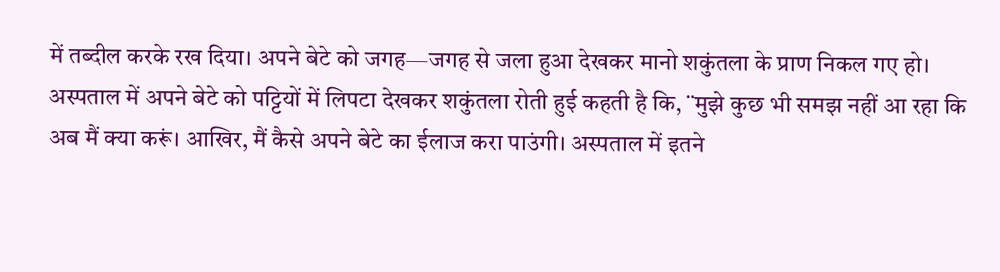में तब्दील करके रख दिया। अपने बेटे को जगह—जगह से जला हुआ देखकर मानो शकुंतला के प्राण निकल गए हो।
अस्पताल में अपने बेटे को पट्टियों में लिपटा देखकर शकुंतला रोती हुई कहती है कि, ¨मुझे कुछ भी समझ नहीं आ रहा कि अब मैं क्या करूं। आखिर, मैं कैसे अपने बेटे का ईलाज करा पाउंगी। अस्पताल में इतने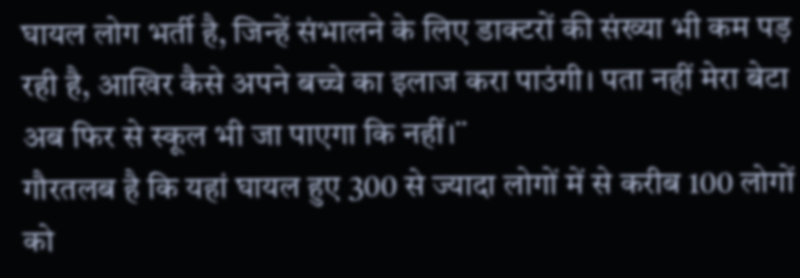घायल लोग भर्ती है, जिन्हें संभालने के लिए डाक्टरों की संख्या भी कम पड़ रही है, आखिर कैसे अपने बच्चे का इलाज करा पाउंगी। पता नहीं मेरा बेटा अब फिर से स्कूल भी जा पाएगा कि नहीं।¨
गौरतलब है कि यहां घायल हुए 300 से ज्यादा लोगों में से करीब 100 लोगों को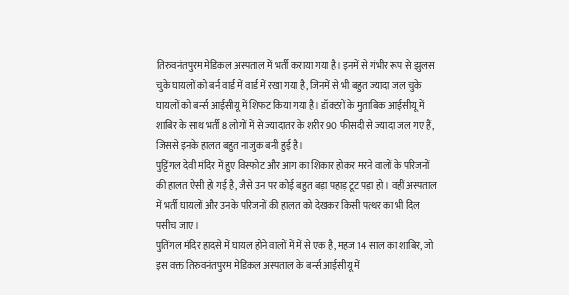तिरुवनंतपुरम मेडिकल अस्पताल में भर्ती कराया गया है। इनमें से गंभीर रूप से झुलस चुके घायलों को बर्न वार्ड में वार्ड में रखा गया है, जिनमें से भी बहुत ज्यादा जल चुके घायलों को बर्न्स आईसीयू में शिफट किया गया है। डॉक्टरों के मुताबिक आईसीयू में शाबिर के साथ भर्ती 8 लोगों में से ज्यादातर के शरीर 90 फीसदी से ज्यादा जल गए हैं, जिससे इनके हालत बहुत नाजुक बनी हुई है।
पुट्टिंगल देवी मंदिर में हुए विस्फोट और आग का शिकार होकर मरने वालों के परिजनों की हालत ऐसी हो गई है, जैसे उन पर कोई बहुत बड़ा पहाड़ टूट पड़ा हो। वहीं अस्पताल में भर्ती घायलों और उनके परिजनों की हालत को देखकर किसी पत्थर का भी दिल पसीच जाए।
पुतिंगल मंदिर हादसे में घायल होने वालों में में से एक है, महज 14 साल का शाबिर, जो इस वक्त तिरुवनंतपुरम मेडिकल अस्पताल के बर्न्स आईसीयू में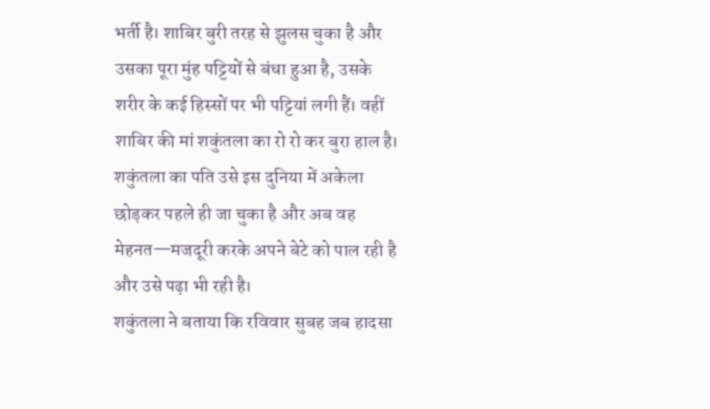भर्ती है। शाबिर बुरी तरह से झुलस चुका है और उसका पूरा मुंह पट्टियों से बंधा हुआ है, उसके शरीर के कई हिस्सों पर भी पट्टियां लगी हैं। वहीं शाबिर की मां शकुंतला का रो रो कर बुरा हाल है। शकुंतला का पति उसे इस दुनिया में अकेला छोड़कर पहले ही जा चुका है और अब वह मेहनत—मजदूरी करके अपने बेटे को पाल रही है और उसे पढ़ा भी रही है।
शकुंतला ने बताया कि रविवार सुबह जब हादसा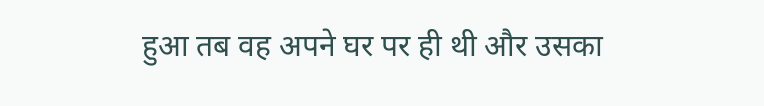हुआ तब वह अपने घर पर ही थी और उसका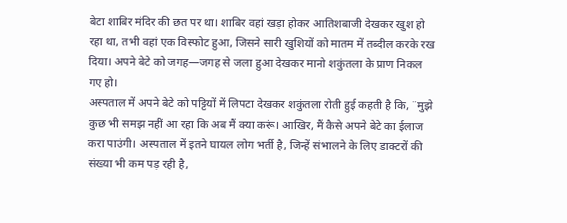बेटा शाबिर मंदिर की छत पर था। शाबिर वहां खड़ा होकर आतिशबाजी देखकर खुश हो रहा था, तभी वहां एक विस्फोट हुआ, जिसने सारी खुशियों को मातम में तब्दील करके रख दिया। अपने बेटे को जगह—जगह से जला हुआ देखकर मानो शकुंतला के प्राण निकल गए हो।
अस्पताल में अपने बेटे को पट्टियों में लिपटा देखकर शकुंतला रोती हुई कहती है कि, ¨मुझे कुछ भी समझ नहीं आ रहा कि अब मैं क्या करूं। आखिर, मैं कैसे अपने बेटे का ईलाज करा पाउंगी। अस्पताल में इतने घायल लोग भर्ती है, जिन्हें संभालने के लिए डाक्टरों की संख्या भी कम पड़ रही है,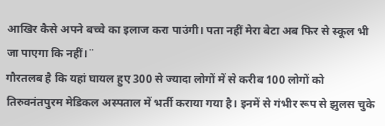आखिर कैसे अपने बच्चे का इलाज करा पाउंगी। पता नहीं मेरा बेटा अब फिर से स्कूल भी जा पाएगा कि नहीं।¨
गौरतलब है कि यहां घायल हुए 300 से ज्यादा लोगों में से करीब 100 लोगों को तिरुवनंतपुरम मेडिकल अस्पताल में भर्ती कराया गया है। इनमें से गंभीर रूप से झुलस चुके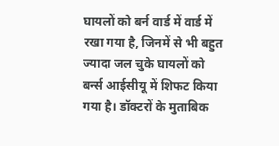घायलों को बर्न वार्ड में वार्ड में रखा गया है, जिनमें से भी बहुत ज्यादा जल चुके घायलों को बर्न्स आईसीयू में शिफट किया गया है। डॉक्टरों के मुताबिक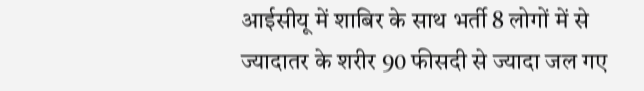आईसीयू में शाबिर के साथ भर्ती 8 लोगों में से ज्यादातर के शरीर 90 फीसदी से ज्यादा जल गए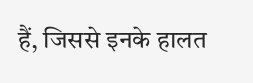हैं, जिससे इनके हालत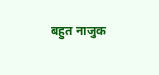बहुत नाजुक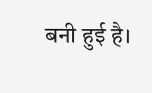बनी हुई है।